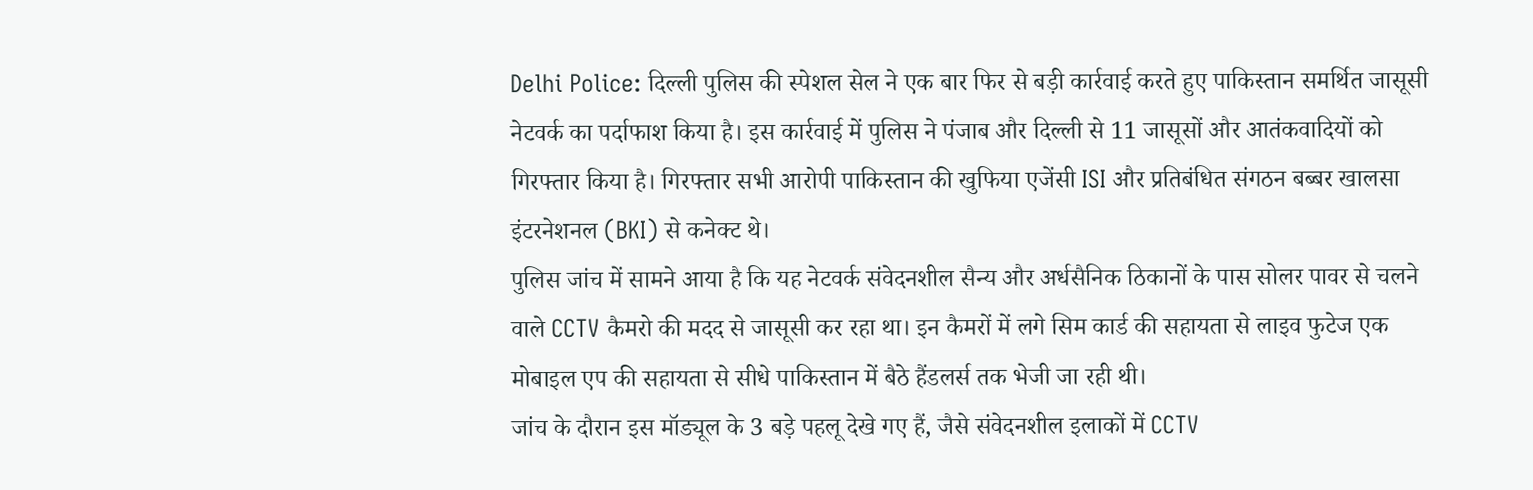Delhi Police: दिल्ली पुलिस की स्पेशल सेल ने एक बार फिर से बड़ी कार्रवाई करते हुए पाकिस्तान समर्थित जासूसी नेटवर्क का पर्दाफाश किया है। इस कार्रवाई में पुलिस ने पंजाब और दिल्ली से 11 जासूसों और आतंकवादियों को गिरफ्तार किया है। गिरफ्तार सभी आरोपी पाकिस्तान की खुफिया एजेंसी ISI और प्रतिबंधित संगठन बब्बर खालसा इंटरनेशनल (BKI) से कनेक्ट थे।
पुलिस जांच में सामने आया है कि यह नेटवर्क संवेदनशील सैन्य और अर्धसैनिक ठिकानों के पास सोलर पावर से चलने वाले CCTV कैमरो की मदद से जासूसी कर रहा था। इन कैमरों में लगे सिम कार्ड की सहायता से लाइव फुटेज एक मोबाइल एप की सहायता से सीधे पाकिस्तान में बैठे हैंडलर्स तक भेजी जा रही थी।
जांच के दौरान इस मॉड्यूल के 3 बड़े पहलू देखे गए हैं, जैसे संवेदनशील इलाकों में CCTV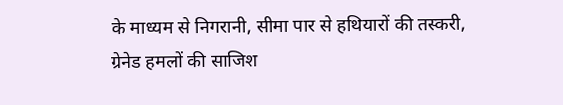के माध्यम से निगरानी, सीमा पार से हथियारों की तस्करी, ग्रेनेड हमलों की साजिश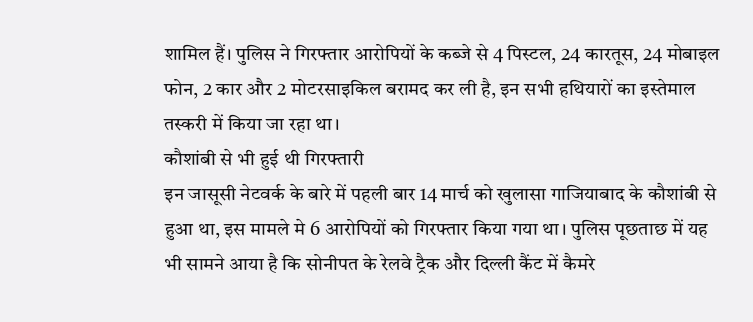शामिल हैं। पुलिस ने गिरफ्तार आरोपियों के कब्जे से 4 पिस्टल, 24 कारतूस, 24 मोबाइल फोन, 2 कार और 2 मोटरसाइकिल बरामद कर ली है, इन सभी हथियारों का इस्तेमाल तस्करी में किया जा रहा था।
कौशांबी से भी हुई थी गिरफ्तारी
इन जासूसी नेटवर्क के बारे में पहली बार 14 मार्च को खुलासा गाजियाबाद के कौशांबी से हुआ था, इस मामले मे 6 आरोपियों को गिरफ्तार किया गया था। पुलिस पूछताछ में यह भी सामने आया है कि सोनीपत के रेलवे ट्रैक और दिल्ली कैंट में कैमरे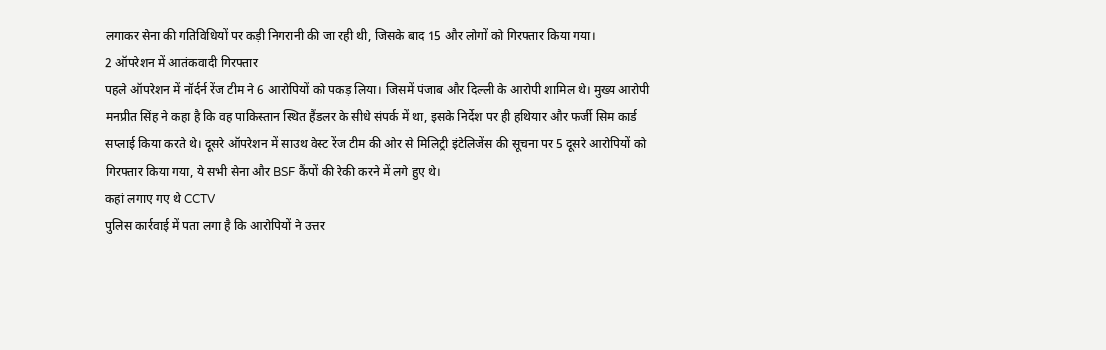लगाकर सेना की गतिविधियों पर कड़ी निगरानी की जा रही थी, जिसके बाद 15 और लोगों को गिरफ्तार किया गया।
2 ऑपरेशन में आतंकवादी गिरफ्तार
पहले ऑपरेशन में नॉर्दर्न रेंज टीम ने 6 आरोपियों को पकड़ लिया। जिसमें पंजाब और दिल्ली के आरोपी शामिल थे। मुख्य आरोपी मनप्रीत सिंह ने कहा है कि वह पाकिस्तान स्थित हैंडलर के सीधे संपर्क में था, इसके निर्देश पर ही हथियार और फर्जी सिम कार्ड सप्लाई किया करते थे। दूसरे ऑपरेशन में साउथ वेस्ट रेंज टीम की ओर से मिलिट्री इंटेलिजेंस की सूचना पर 5 दूसरे आरोपियों को गिरफ्तार किया गया, ये सभी सेना और BSF कैंपों की रेकी करने में लगे हुए थे।
कहां लगाए गए थे CCTV
पुलिस कार्रवाई में पता लगा है कि आरोपियों ने उत्तर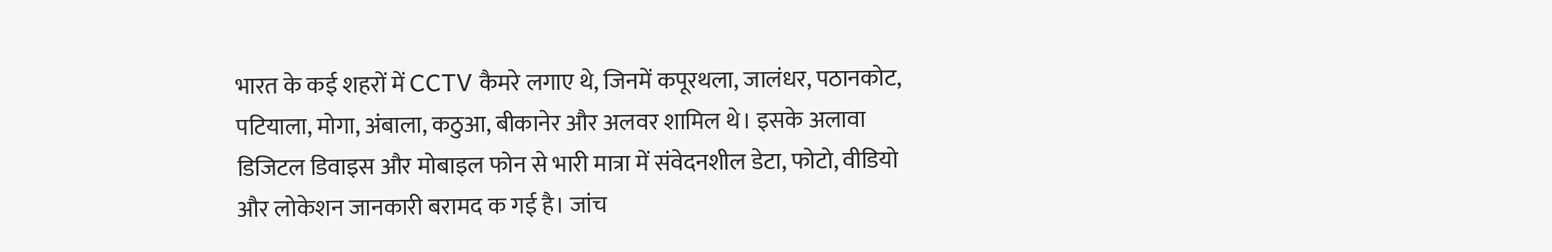भारत के कई शहरों में CCTV कैमरे लगाए थे, जिनमें कपूरथला, जालंधर, पठानकोट, पटियाला, मोगा, अंबाला, कठुआ, बीकानेर और अलवर शामिल थे। इसके अलावा डिजिटल डिवाइस और मोबाइल फोन से भारी मात्रा में संवेदनशील डेटा, फोटो, वीडियो और लोकेशन जानकारी बरामद क गई है। जांच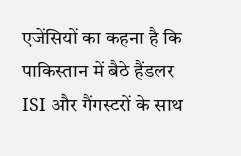एजेंसियों का कहना है कि पाकिस्तान में बैठे हैंडलर ISI और गैंगस्टरों के साथ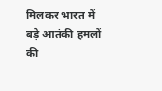मिलकर भारत में बड़े आतंकी हमलों की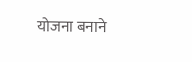योजना बनाने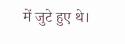में जुटे हुए थे।